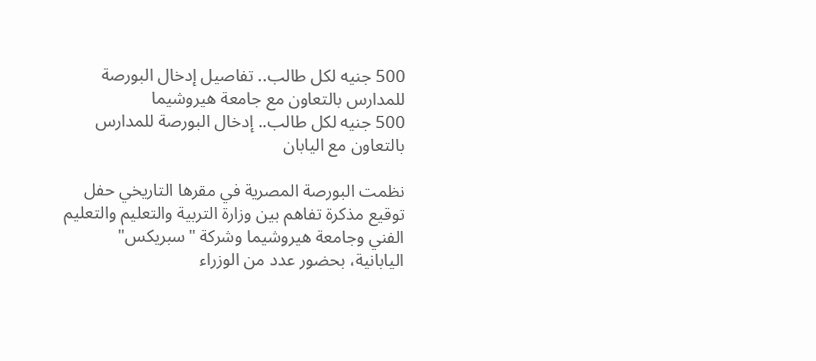500 جنيه لكل طالب.. تفاصيل إدخال البورصة للمدارس بالتعاون مع جامعة هيروشيما
500 جنيه لكل طالب.. إدخال البورصة للمدارس بالتعاون مع اليابان

نظمت البورصة المصرية في مقرها التاريخي حفل توقيع مذكرة تفاهم بين وزارة التربية والتعليم والتعليم الفني وجامعة هيروشيما وشركة "سبريكس" اليابانية، بحضور عدد من الوزراء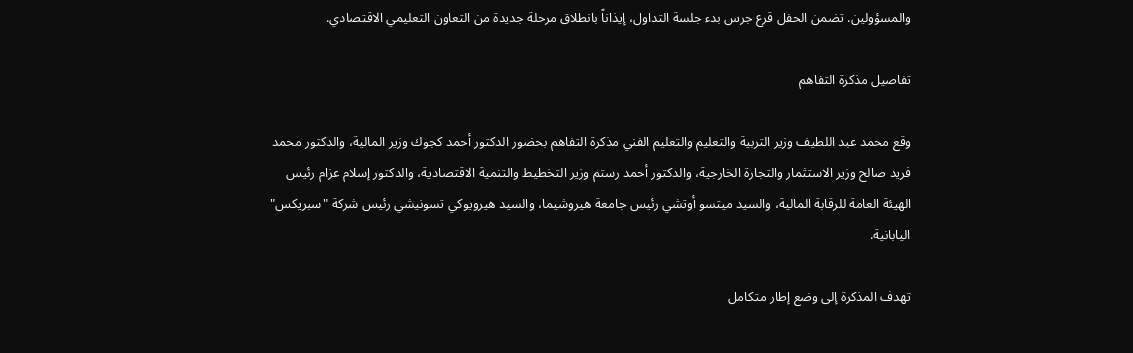والمسؤولين. تضمن الحفل قرع جرس بدء جلسة التداول، إيذاناً بانطلاق مرحلة جديدة من التعاون التعليمي الاقتصادي.

تفاصيل مذكرة التفاهم

وقع محمد عبد اللطيف وزير التربية والتعليم والتعليم الفني مذكرة التفاهم بحضور الدكتور أحمد كجوك وزير المالية، والدكتور محمد فريد صالح وزير الاستثمار والتجارة الخارجية، والدكتور أحمد رستم وزير التخطيط والتنمية الاقتصادية، والدكتور إسلام عزام رئيس الهيئة العامة للرقابة المالية، والسيد ميتسو أوتشي رئيس جامعة هيروشيما، والسيد هيرويوكي تسونيشي رئيس شركة "سبريكس" اليابانية.

تهدف المذكرة إلى وضع إطار متكامل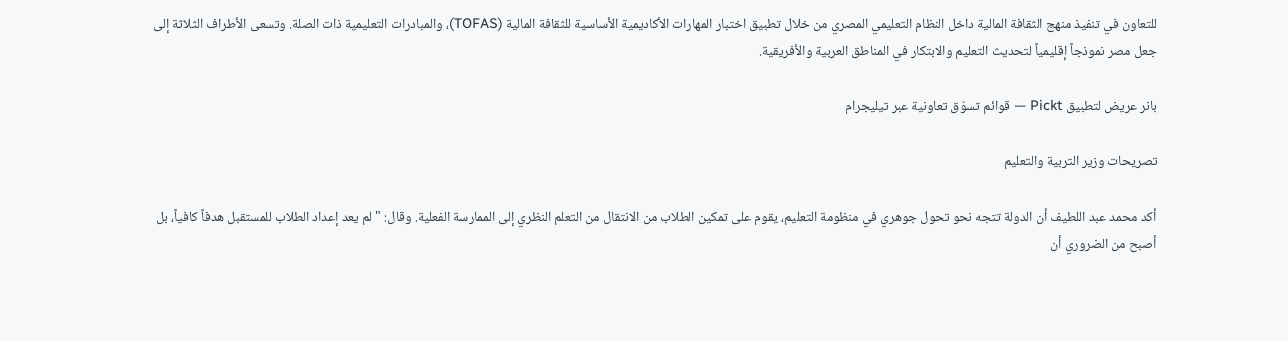للتعاون في تنفيذ منهج الثقافة المالية داخل النظام التعليمي المصري من خلال تطبيق اختبار المهارات الأكاديمية الأساسية للثقافة المالية (TOFAS)، والمبادرات التعليمية ذات الصلة. وتسعى الأطراف الثلاثة إلى جعل مصر نموذجاً إقليمياً لتحديث التعليم والابتكار في المناطق العربية والأفريقية.

بانر عريض لتطبيق Pickt — قوائم تسوّق تعاونية عبر تيليجرام

تصريحات وزير التربية والتعليم

أكد محمد عبد اللطيف أن الدولة تتجه نحو تحول جوهري في منظومة التعليم، يقوم على تمكين الطلاب من الانتقال من التعلم النظري إلى الممارسة الفعلية. وقال: "لم يعد إعداد الطلاب للمستقبل هدفاً كافياً، بل أصبح من الضروري أن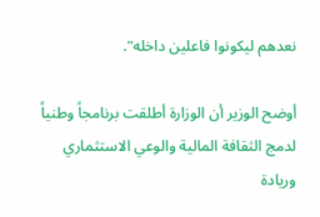نعدهم ليكونوا فاعلين داخله".

أوضح الوزير أن الوزارة أطلقت برنامجاً وطنياً لدمج الثقافة المالية والوعي الاستثماري وريادة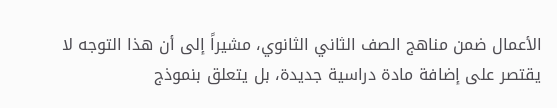الأعمال ضمن مناهج الصف الثاني الثانوي، مشيراً إلى أن هذا التوجه لا يقتصر على إضافة مادة دراسية جديدة، بل يتعلق بنموذج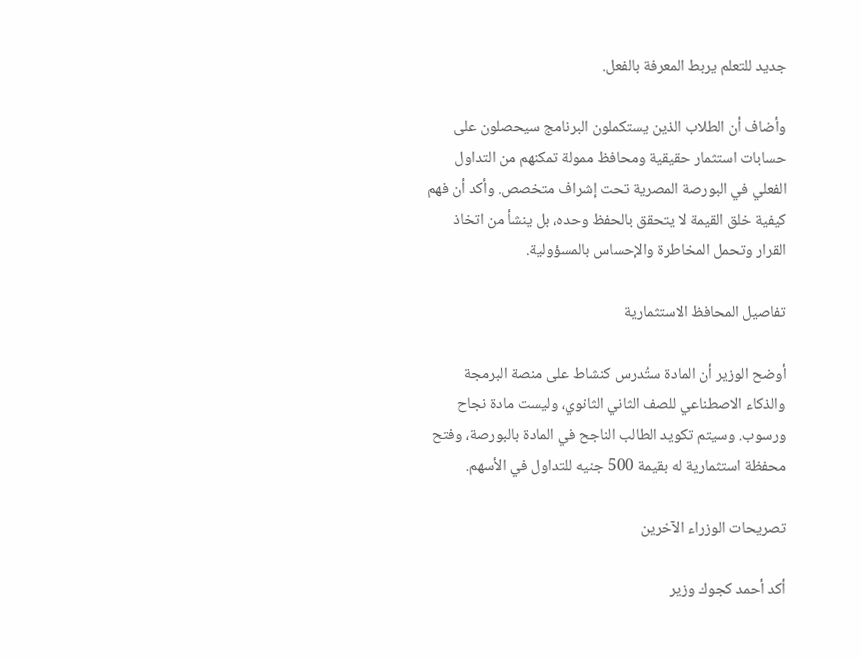جديد للتعلم يربط المعرفة بالفعل.

وأضاف أن الطلاب الذين يستكملون البرنامج سيحصلون على حسابات استثمار حقيقية ومحافظ ممولة تمكنهم من التداول الفعلي في البورصة المصرية تحت إشراف متخصص. وأكد أن فهم كيفية خلق القيمة لا يتحقق بالحفظ وحده، بل ينشأ من اتخاذ القرار وتحمل المخاطرة والإحساس بالمسؤولية.

تفاصيل المحافظ الاستثمارية

أوضح الوزير أن المادة ستُدرس كنشاط على منصة البرمجة والذكاء الاصطناعي للصف الثاني الثانوي، وليست مادة نجاح ورسوب. وسيتم تكويد الطالب الناجح في المادة بالبورصة، وفتح محفظة استثمارية له بقيمة 500 جنيه للتداول في الأسهم.

تصريحات الوزراء الآخرين

أكد أحمد كجوك وزير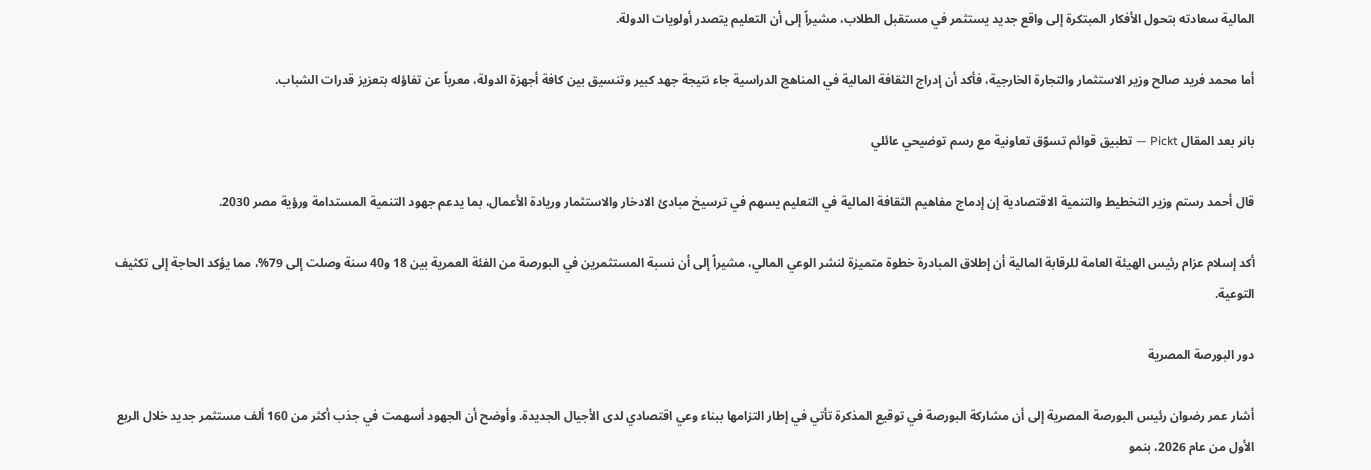المالية سعادته بتحول الأفكار المبتكرة إلى واقع جديد يستثمر في مستقبل الطلاب، مشيراً إلى أن التعليم يتصدر أولويات الدولة.

أما محمد فريد صالح وزير الاستثمار والتجارة الخارجية، فأكد أن إدراج الثقافة المالية في المناهج الدراسية جاء نتيجة جهد كبير وتنسيق بين كافة أجهزة الدولة، معرباً عن تفاؤله بتعزيز قدرات الشباب.

بانر بعد المقال Pickt — تطبيق قوائم تسوّق تعاونية مع رسم توضيحي عائلي

قال أحمد رستم وزير التخطيط والتنمية الاقتصادية إن إدماج مفاهيم الثقافة المالية في التعليم يسهم في ترسيخ مبادئ الادخار والاستثمار وريادة الأعمال، بما يدعم جهود التنمية المستدامة ورؤية مصر 2030.

أكد إسلام عزام رئيس الهيئة العامة للرقابة المالية أن إطلاق المبادرة خطوة متميزة لنشر الوعي المالي، مشيراً إلى أن نسبة المستثمرين في البورصة من الفئة العمرية بين 18 و40 سنة وصلت إلى 79%، مما يؤكد الحاجة إلى تكثيف التوعية.

دور البورصة المصرية

أشار عمر رضوان رئيس البورصة المصرية إلى أن مشاركة البورصة في توقيع المذكرة تأتي في إطار التزامها ببناء وعي اقتصادي لدى الأجيال الجديدة. وأوضح أن الجهود أسهمت في جذب أكثر من 160 ألف مستثمر جديد خلال الربع الأول من عام 2026، بنمو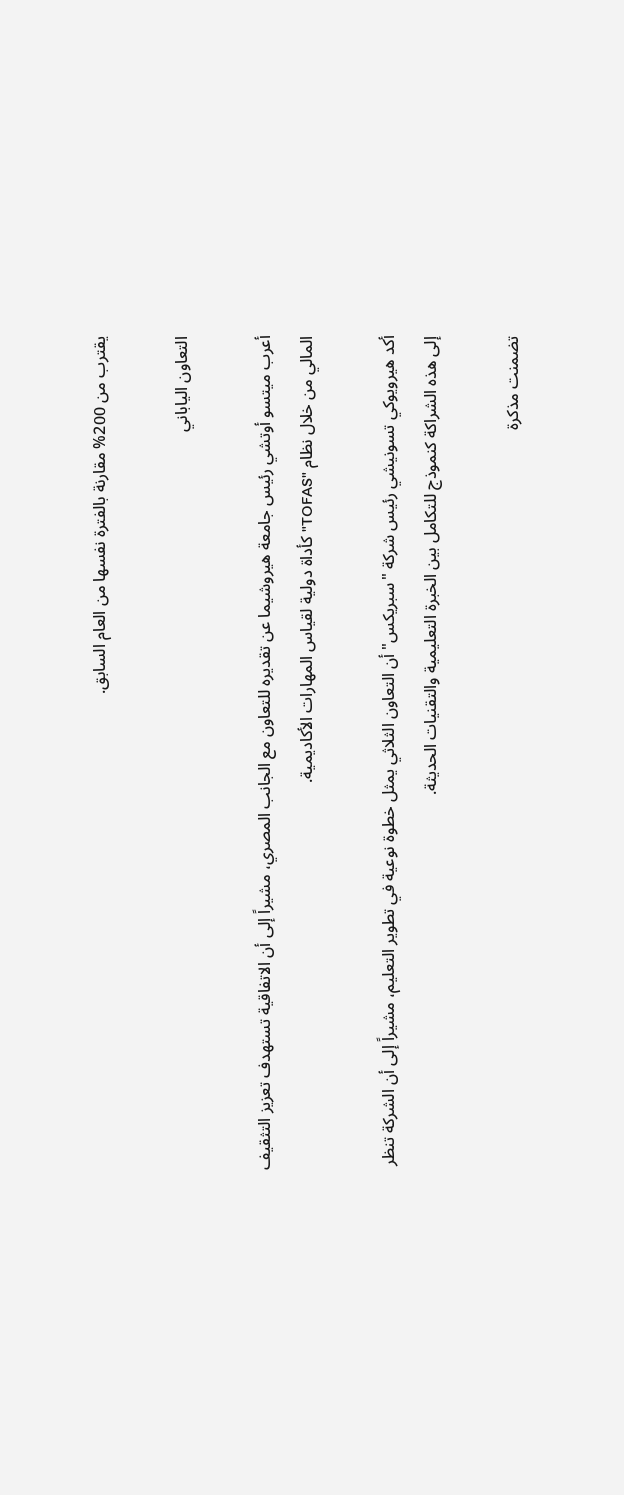يقترب من 200% مقارنة بالفترة نفسها من العام السابق.

التعاون الياباني

أعرب ميتسو أوتشي رئيس جامعة هيروشيما عن تقديره للتعاون مع الجانب المصري، مشيراً إلى أن الاتفاقية تستهدف تعزيز التثقيف المالي من خلال نظام "TOFAS" كأداة دولية لقياس المهارات الأكاديمية.

أكد هيرويوكي تسونيشي رئيس شركة "سبريكس" أن التعاون الثلاثي يمثل خطوة نوعية في تطوير التعليم، مشيراً إلى أن الشركة تنظر إلى هذه الشراكة كنموذج للتكامل بين الخبرة التعليمية والتقنيات الحديثة.

تضمنت مذكرة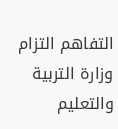التفاهم التزام وزارة التربية والتعليم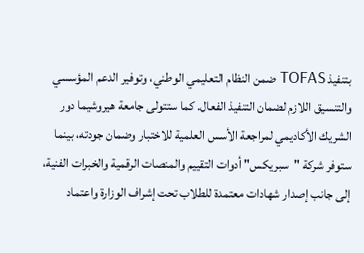بتنفيذ TOFAS ضمن النظام التعليمي الوطني، وتوفير الدعم المؤسسي والتنسيق اللازم لضمان التنفيذ الفعال. كما ستتولى جامعة هيروشيما دور الشريك الأكاديمي لمراجعة الأسس العلمية للاختبار وضمان جودته، بينما ستوفر شركة "سبريكس" أدوات التقييم والمنصات الرقمية والخبرات الفنية، إلى جانب إصدار شهادات معتمدة للطلاب تحت إشراف الوزارة واعتماد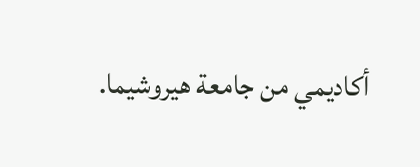أكاديمي من جامعة هيروشيما.